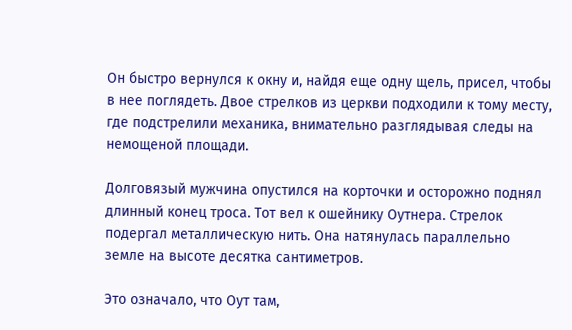Он быстро вернулся к окну и, найдя еще одну щель, присел, чтобы в нее поглядеть. Двое стрелков из церкви подходили к тому месту, где подстрелили механика, внимательно разглядывая следы на немощеной площади.

Долговязый мужчина опустился на корточки и осторожно поднял длинный конец троса. Тот вел к ошейнику Оутнера. Стрелок подергал металлическую нить. Она натянулась параллельно земле на высоте десятка сантиметров.

Это означало, что Оут там,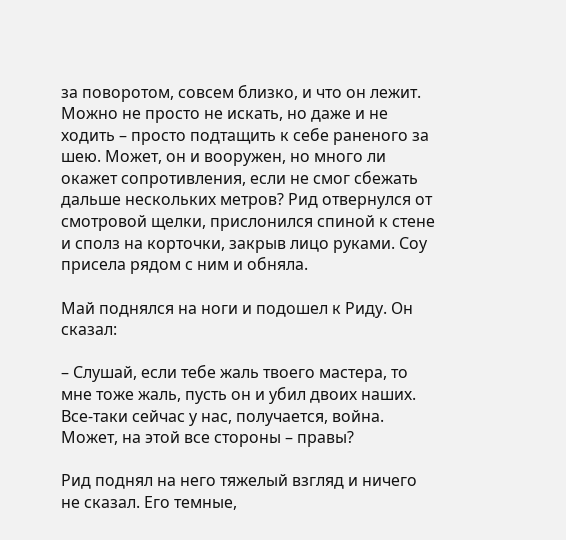за поворотом, совсем близко, и что он лежит. Можно не просто не искать, но даже и не ходить – просто подтащить к себе раненого за шею. Может, он и вооружен, но много ли окажет сопротивления, если не смог сбежать дальше нескольких метров? Рид отвернулся от смотровой щелки, прислонился спиной к стене и сполз на корточки, закрыв лицо руками. Соу присела рядом с ним и обняла.

Май поднялся на ноги и подошел к Риду. Он сказал:

– Слушай, если тебе жаль твоего мастера, то мне тоже жаль, пусть он и убил двоих наших. Все-таки сейчас у нас, получается, война. Может, на этой все стороны – правы?

Рид поднял на него тяжелый взгляд и ничего не сказал. Его темные,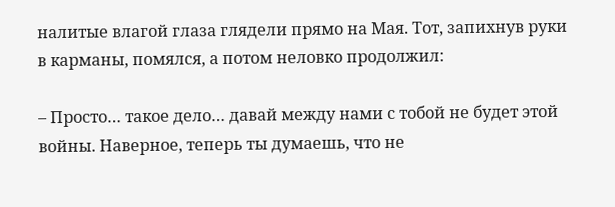налитые влагой глаза глядели прямо на Мая. Тот, запихнув руки в карманы, помялся, а потом неловко продолжил:

– Просто… такое дело… давай между нами с тобой не будет этой войны. Наверное, теперь ты думаешь, что не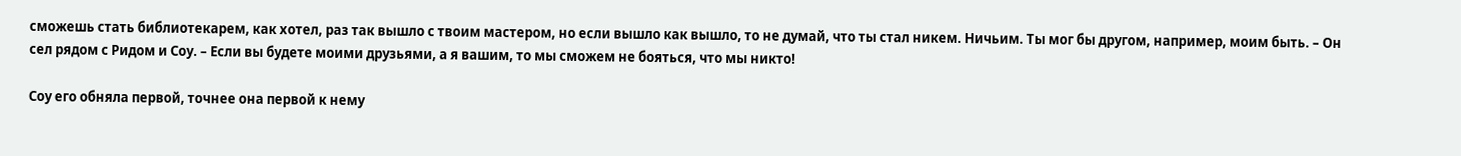сможешь стать библиотекарем, как хотел, раз так вышло с твоим мастером, но если вышло как вышло, то не думай, что ты стал никем. Ничьим. Ты мог бы другом, например, моим быть. – Он сел рядом с Ридом и Соу. – Если вы будете моими друзьями, а я вашим, то мы сможем не бояться, что мы никто!

Соу его обняла первой, точнее она первой к нему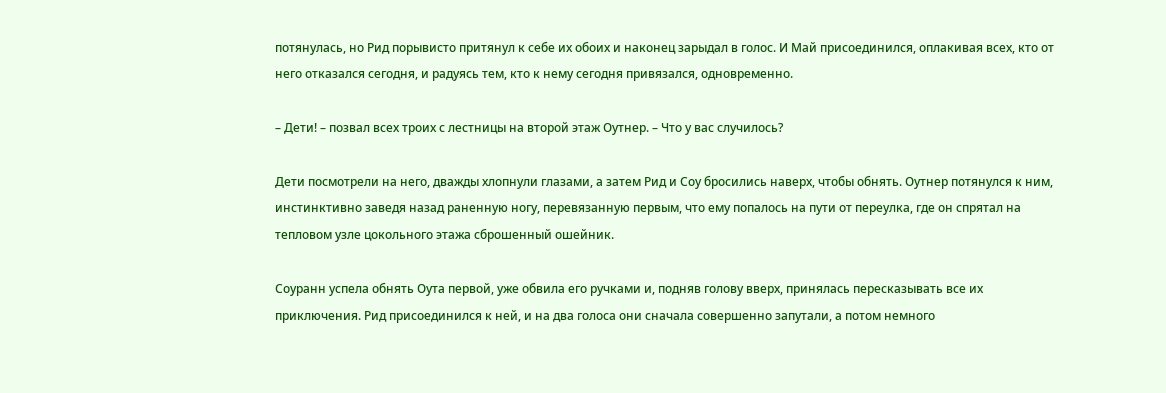потянулась, но Рид порывисто притянул к себе их обоих и наконец зарыдал в голос. И Май присоединился, оплакивая всех, кто от него отказался сегодня, и радуясь тем, кто к нему сегодня привязался, одновременно.

– Дети! – позвал всех троих с лестницы на второй этаж Оутнер. – Что у вас случилось?

Дети посмотрели на него, дважды хлопнули глазами, а затем Рид и Соу бросились наверх, чтобы обнять. Оутнер потянулся к ним, инстинктивно заведя назад раненную ногу, перевязанную первым, что ему попалось на пути от переулка, где он спрятал на тепловом узле цокольного этажа сброшенный ошейник.

Соуранн успела обнять Оута первой, уже обвила его ручками и, подняв голову вверх, принялась пересказывать все их приключения. Рид присоединился к ней, и на два голоса они сначала совершенно запутали, а потом немного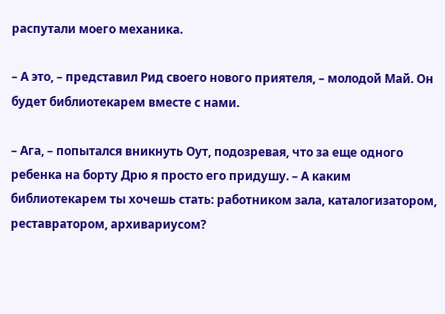распутали моего механика.

– А это, – представил Рид своего нового приятеля, – молодой Май. Он будет библиотекарем вместе с нами.

– Ага, – попытался вникнуть Оут, подозревая, что за еще одного ребенка на борту Дрю я просто его придушу. – А каким библиотекарем ты хочешь стать: работником зала, каталогизатором, реставратором, архивариусом?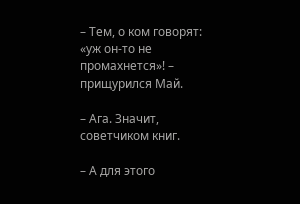– Тем, о ком говорят: «уж он-то не промахнется»! – прищурился Май.

– Ага. Значит, советчиком книг.

– А для этого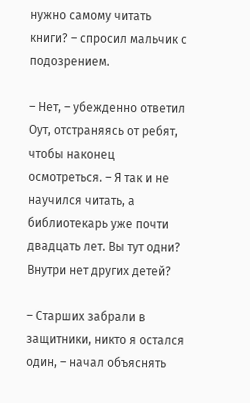нужно самому читать книги? – спросил мальчик с подозрением.

– Нет, – убежденно ответил Оут, отстраняясь от ребят, чтобы наконец осмотреться. – Я так и не научился читать, а библиотекарь уже почти двадцать лет. Вы тут одни? Внутри нет других детей?

– Старших забрали в защитники, никто я остался один, – начал объяснять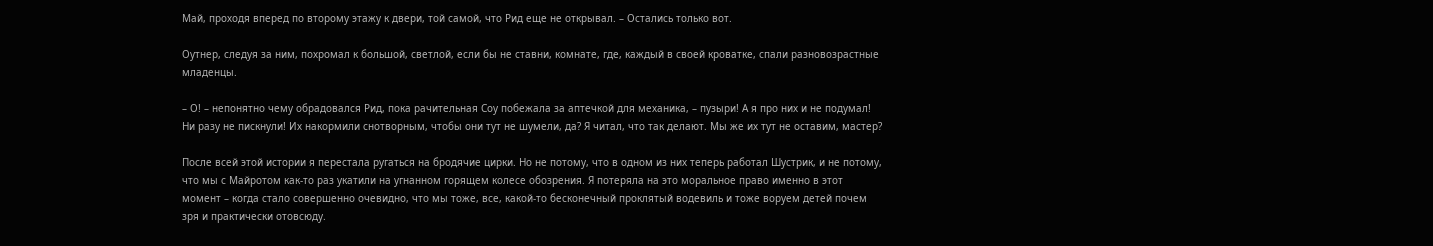Май, проходя вперед по второму этажу к двери, той самой, что Рид еще не открывал. – Остались только вот.

Оутнер, следуя за ним, похромал к большой, светлой, если бы не ставни, комнате, где, каждый в своей кроватке, спали разновозрастные младенцы.

– О! – непонятно чему обрадовался Рид, пока рачительная Соу побежала за аптечкой для механика, – пузыри! А я про них и не подумал! Ни разу не пискнули! Их накормили снотворным, чтобы они тут не шумели, да? Я читал, что так делают. Мы же их тут не оставим, мастер?

После всей этой истории я перестала ругаться на бродячие цирки. Но не потому, что в одном из них теперь работал Шустрик, и не потому, что мы с Майротом как-то раз укатили на угнанном горящем колесе обозрения. Я потеряла на это моральное право именно в этот момент – когда стало совершенно очевидно, что мы тоже, все, какой-то бесконечный проклятый водевиль и тоже воруем детей почем зря и практически отовсюду.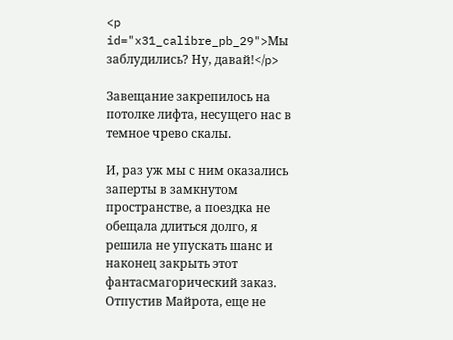<p id="x31_calibre_pb_29">Мы заблудились? Ну, давай!</p>

Завещание закрепилось на потолке лифта, несущего нас в темное чрево скалы.

И, раз уж мы с ним оказались заперты в замкнутом пространстве, а поездка не обещала длиться долго, я решила не упускать шанс и наконец закрыть этот фантасмагорический заказ. Отпустив Майрота, еще не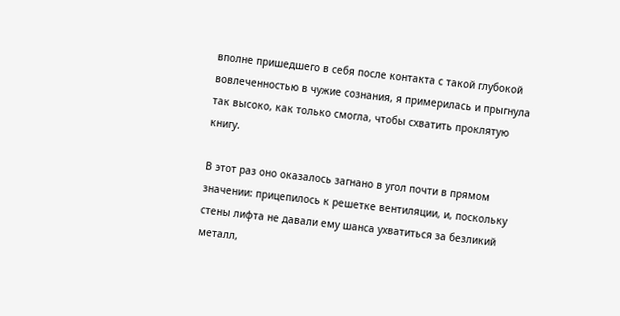вполне пришедшего в себя после контакта с такой глубокой вовлеченностью в чужие сознания, я примерилась и прыгнула так высоко, как только смогла, чтобы схватить проклятую книгу.

В этот раз оно оказалось загнано в угол почти в прямом значении: прицепилось к решетке вентиляции, и, поскольку стены лифта не давали ему шанса ухватиться за безликий металл,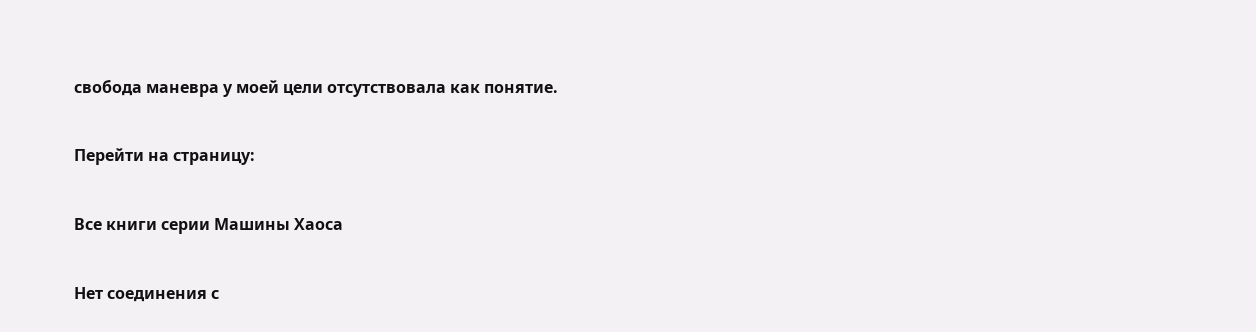свобода маневра у моей цели отсутствовала как понятие.

Перейти на страницу:

Все книги серии Машины Хаоса

Нет соединения с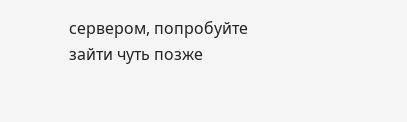сервером, попробуйте зайти чуть позже